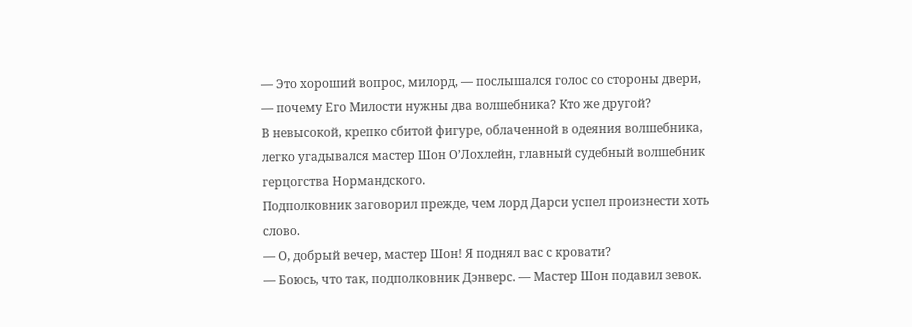— Это хороший вопрос, милорд, — послышался голос со стороны двери, — почему Его Милости нужны два волшебника? Кто же другой?
В невысокой, крепко сбитой фигуре, облаченной в одеяния волшебника, легко угадывался мастер Шон О’Лохлейн, главный судебный волшебник герцогства Нормандского.
Подполковник заговорил прежде, чем лорд Дарси успел произнести хоть слово.
— О, добрый вечер, мастер Шон! Я поднял вас с кровати?
— Боюсь, что так, подполковник Дэнверс. — Мастер Шон подавил зевок.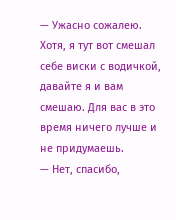— Ужасно сожалею. Хотя, я тут вот смешал себе виски с водичкой, давайте я и вам смешаю. Для вас в это время ничего лучше и не придумаешь.
— Нет, спасибо,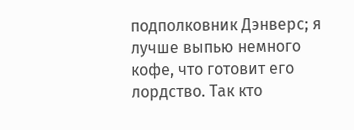подполковник Дэнверс; я лучше выпью немного кофе, что готовит его лордство. Так кто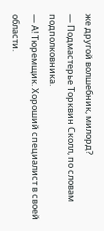же другой волшебник, милорд?
— Подмастерье Торквин Сколл, по словам подполковника.
— А! Тюремщик. Хороший специалист в своей области.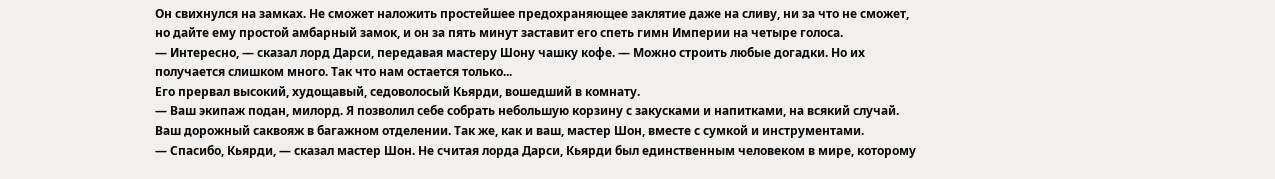Он свихнулся на замках. Не сможет наложить простейшее предохраняющее заклятие даже на сливу, ни за что не сможет, но дайте ему простой амбарный замок, и он за пять минут заставит его спеть гимн Империи на четыре голоса.
— Интересно, — сказал лорд Дарси, передавая мастеру Шону чашку кофе. — Можно строить любые догадки. Но их получается слишком много. Так что нам остается только...
Его прервал высокий, худощавый, седоволосый Кьярди, вошедший в комнату.
— Ваш экипаж подан, милорд. Я позволил себе собрать небольшую корзину с закусками и напитками, на всякий случай. Ваш дорожный саквояж в багажном отделении. Так же, как и ваш, мастер Шон, вместе с сумкой и инструментами.
— Спасибо, Кьярди, — сказал мастер Шон. Не считая лорда Дарси, Кьярди был единственным человеком в мире, которому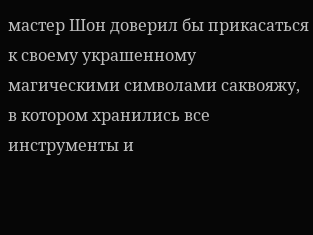мастер Шон доверил бы прикасаться к своему украшенному магическими символами саквояжу, в котором хранились все инструменты и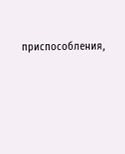приспособления,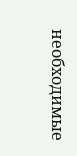необходимые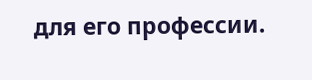для его профессии.